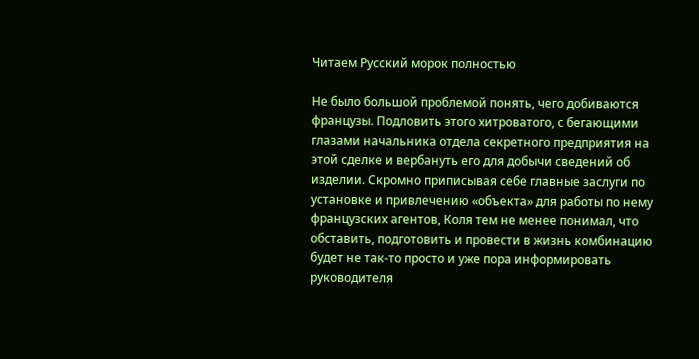Читаем Русский морок полностью

Не было большой проблемой понять, чего добиваются французы. Подловить этого хитроватого, с бегающими глазами начальника отдела секретного предприятия на этой сделке и вербануть его для добычи сведений об изделии. Скромно приписывая себе главные заслуги по установке и привлечению «объекта» для работы по нему французских агентов, Коля тем не менее понимал, что обставить, подготовить и провести в жизнь комбинацию будет не так-то просто и уже пора информировать руководителя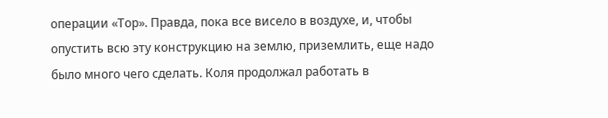операции «Тор». Правда, пока все висело в воздухе, и, чтобы опустить всю эту конструкцию на землю, приземлить, еще надо было много чего сделать. Коля продолжал работать в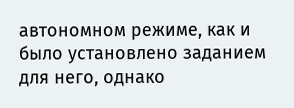автономном режиме, как и было установлено заданием для него, однако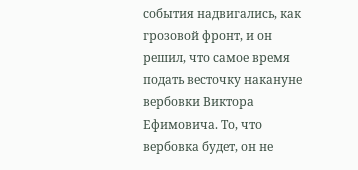события надвигались, как грозовой фронт, и он решил, что самое время подать весточку накануне вербовки Виктора Ефимовича. То, что вербовка будет, он не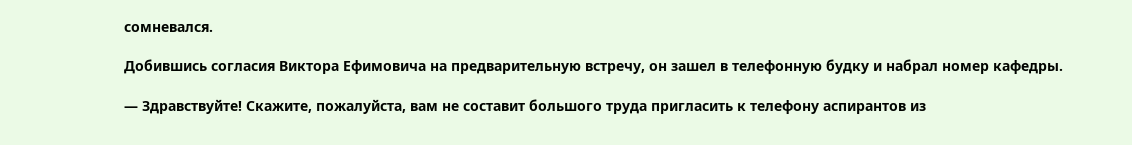сомневался.

Добившись согласия Виктора Ефимовича на предварительную встречу, он зашел в телефонную будку и набрал номер кафедры.

— Здравствуйте! Скажите, пожалуйста, вам не составит большого труда пригласить к телефону аспирантов из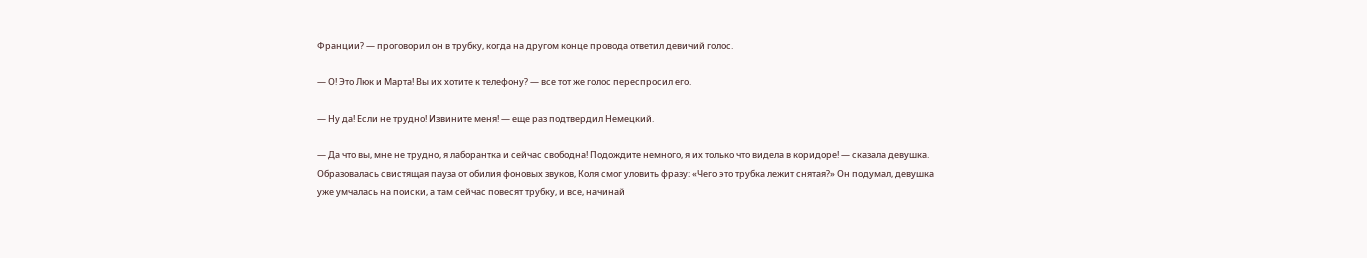Франции? — проговорил он в трубку, когда на другом конце провода ответил девичий голос.

— О! Это Люк и Марта! Вы их хотите к телефону? — все тот же голос переспросил его.

— Ну да! Если не трудно! Извините меня! — еще раз подтвердил Немецкий.

— Да что вы, мне не трудно, я лаборантка и сейчас свободна! Подождите немного, я их только что видела в коридоре! — сказала девушка. Образовалась свистящая пауза от обилия фоновых звуков, Коля смог уловить фразу: «Чего это трубка лежит снятая?» Он подумал, девушка уже умчалась на поиски, а там сейчас повесят трубку, и все, начинай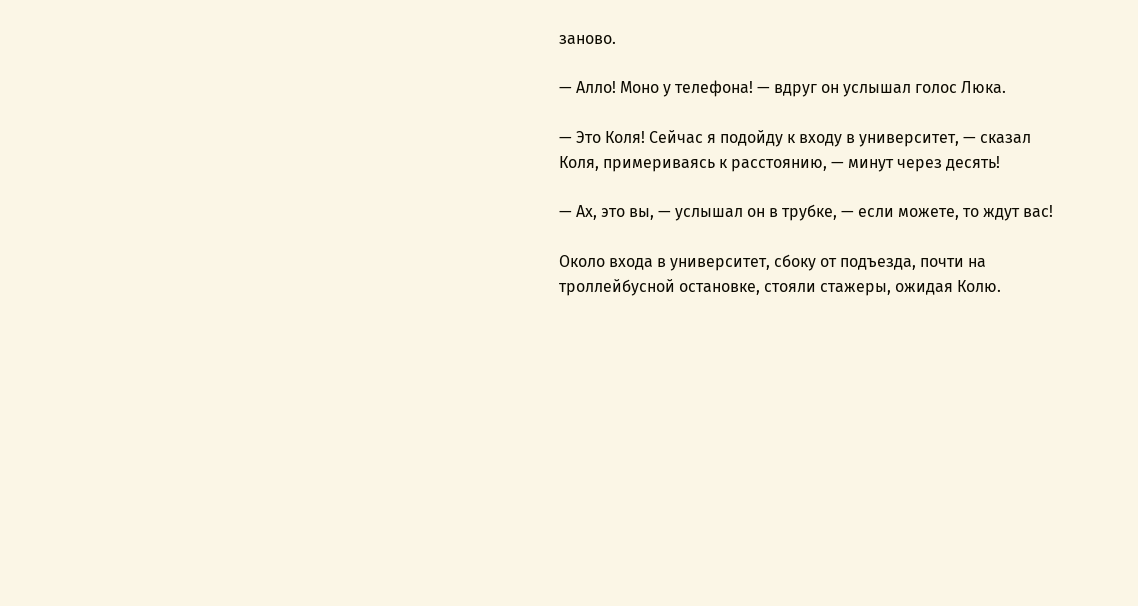заново.

— Алло! Моно у телефона! — вдруг он услышал голос Люка.

— Это Коля! Сейчас я подойду к входу в университет, — сказал Коля, примериваясь к расстоянию, — минут через десять!

— Ах, это вы, — услышал он в трубке, — если можете, то ждут вас!

Около входа в университет, сбоку от подъезда, почти на троллейбусной остановке, стояли стажеры, ожидая Колю.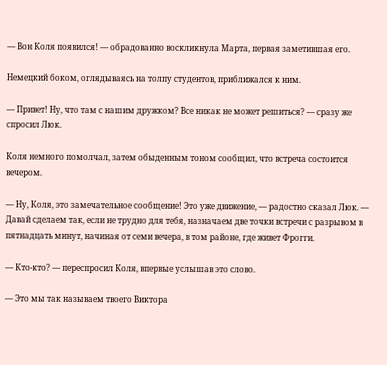— Вон Коля появился! — обрадованно воскликнула Марта, первая заметившая его.

Немецкий боком, оглядываясь на толпу студентов, приближался к ним.

— Привет! Ну, что там с нашим дружком? Все никак не может решиться? — сразу же спросил Люк.

Коля немного помолчал, затем обыденным тоном сообщил, что встреча состоится вечером.

— Ну, Коля, это замечательное сообщение! Это уже движение, — радостно сказал Люк. — Давай сделаем так, если не трудно для тебя, назначаем две точки встречи с разрывом в пятнадцать минут, начиная от семи вечера, в том районе, где живет Фрогги.

— Кто-кто? — переспросил Коля, впервые услышав это слово.

— Это мы так называем твоего Виктора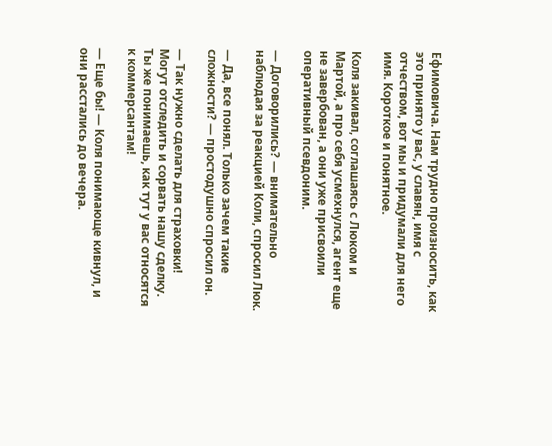Ефимовича. Нам трудно произносить, как это принято у вас, у славян, имя с отчеством, вот мы и придумали для него имя. Короткое и понятное.

Коля закивал, соглашаясь с Люком и Мартой, а про себя усмехнулся, агент еще не завербован, а они уже присвоили оперативный псевдоним.

— Договорились? — внимательно наблюдая за реакцией Коли, спросил Люк.

— Да, все понял. Только зачем такие сложности? — простодушно спросил он.

— Так нужно сделать для страховки! Могут отследить и сорвать нашу сделку. Ты же понимаешь, как тут у вас относятся к коммерсантам!

— Еще бы! — Коля понимающе кивнул, и они расстались до вечера.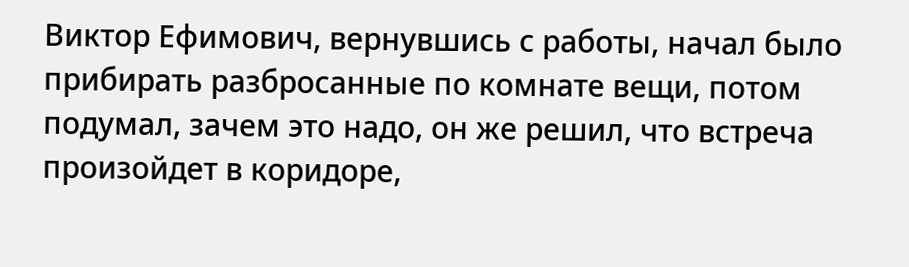Виктор Ефимович, вернувшись с работы, начал было прибирать разбросанные по комнате вещи, потом подумал, зачем это надо, он же решил, что встреча произойдет в коридоре,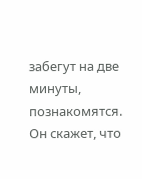забегут на две минуты, познакомятся. Он скажет, что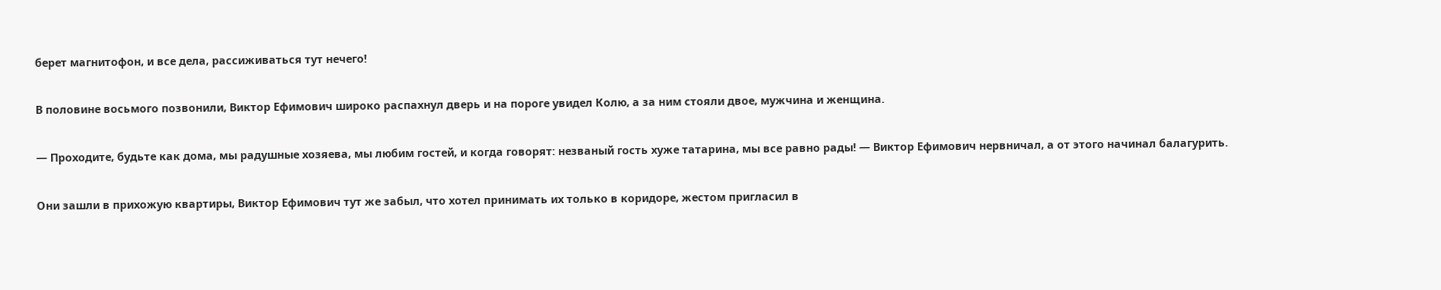берет магнитофон, и все дела, рассиживаться тут нечего!

В половине восьмого позвонили, Виктор Ефимович широко распахнул дверь и на пороге увидел Колю, а за ним стояли двое, мужчина и женщина.

— Проходите, будьте как дома, мы радушные хозяева, мы любим гостей, и когда говорят: незваный гость хуже татарина, мы все равно рады! — Виктор Ефимович нервничал, а от этого начинал балагурить.

Они зашли в прихожую квартиры, Виктор Ефимович тут же забыл, что хотел принимать их только в коридоре, жестом пригласил в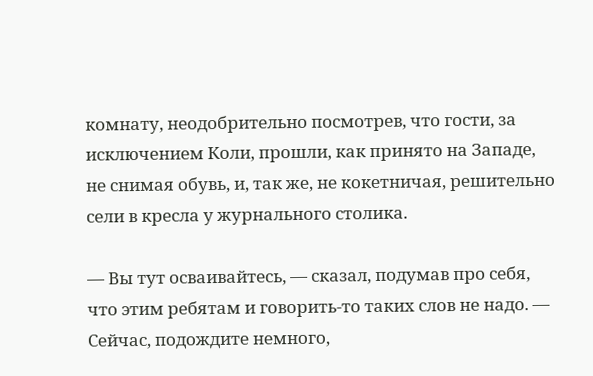комнату, неодобрительно посмотрев, что гости, за исключением Коли, прошли, как принято на Западе, не снимая обувь, и, так же, не кокетничая, решительно сели в кресла у журнального столика.

— Вы тут осваивайтесь, — сказал, подумав про себя, что этим ребятам и говорить-то таких слов не надо. — Сейчас, подождите немного,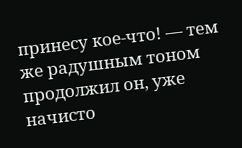принесу кое-что! — тем же радушным тоном продолжил он, уже начисто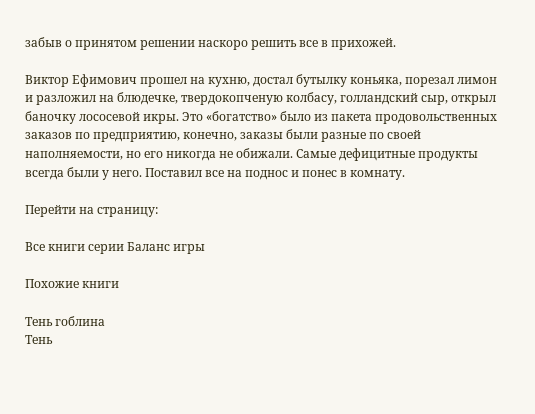забыв о принятом решении наскоро решить все в прихожей.

Виктор Ефимович прошел на кухню, достал бутылку коньяка, порезал лимон и разложил на блюдечке, твердокопченую колбасу, голландский сыр, открыл баночку лососевой икры. Это «богатство» было из пакета продовольственных заказов по предприятию, конечно, заказы были разные по своей наполняемости, но его никогда не обижали. Самые дефицитные продукты всегда были у него. Поставил все на поднос и понес в комнату.

Перейти на страницу:

Все книги серии Баланс игры

Похожие книги

Тень гоблина
Тень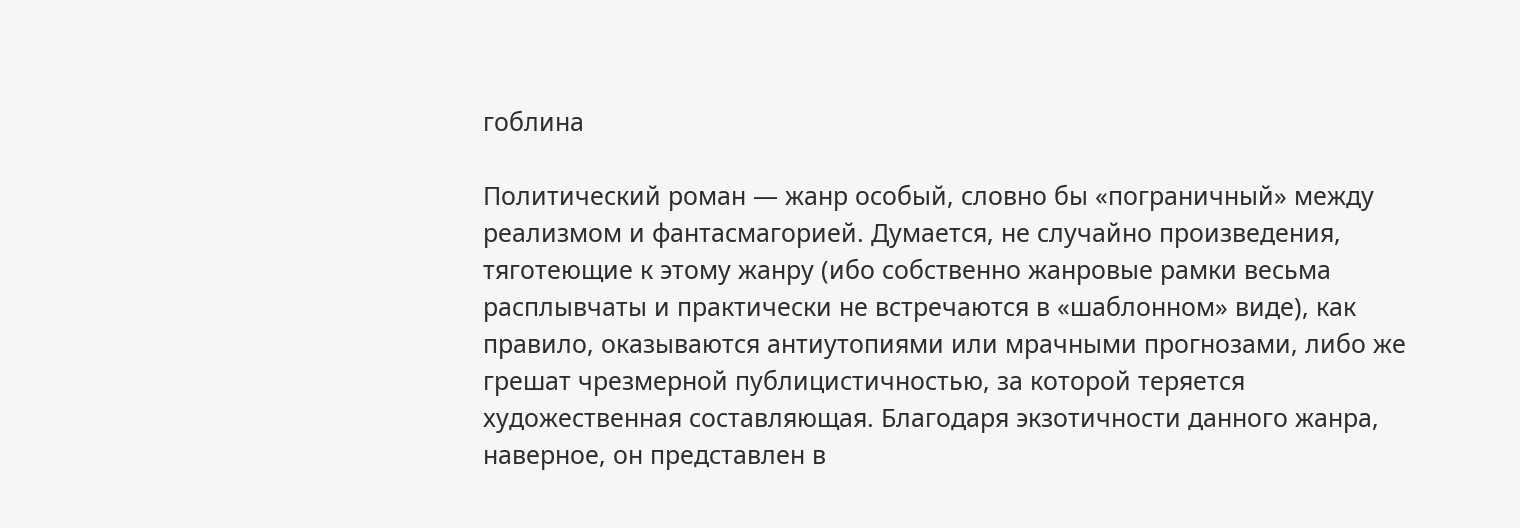гоблина

Политический роман — жанр особый, словно бы «пограничный» между реализмом и фантасмагорией. Думается, не случайно произведения, тяготеющие к этому жанру (ибо собственно жанровые рамки весьма расплывчаты и практически не встречаются в «шаблонном» виде), как правило, оказываются антиутопиями или мрачными прогнозами, либо же грешат чрезмерной публицистичностью, за которой теряется художественная составляющая. Благодаря экзотичности данного жанра, наверное, он представлен в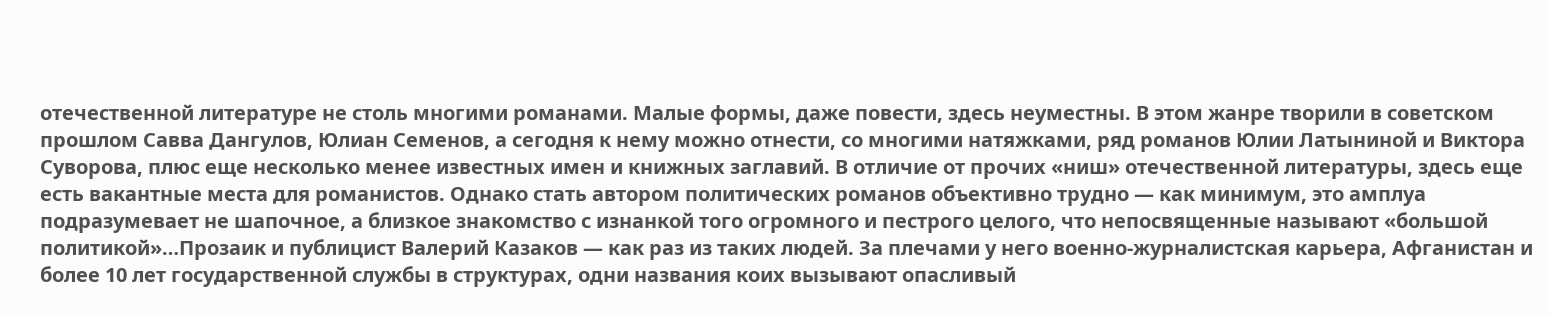отечественной литературе не столь многими романами. Малые формы, даже повести, здесь неуместны. В этом жанре творили в советском прошлом Савва Дангулов, Юлиан Семенов, а сегодня к нему можно отнести, со многими натяжками, ряд романов Юлии Латыниной и Виктора Суворова, плюс еще несколько менее известных имен и книжных заглавий. В отличие от прочих «ниш» отечественной литературы, здесь еще есть вакантные места для романистов. Однако стать автором политических романов объективно трудно — как минимум, это амплуа подразумевает не шапочное, а близкое знакомство с изнанкой того огромного и пестрого целого, что непосвященные называют «большой политикой»…Прозаик и публицист Валерий Казаков — как раз из таких людей. За плечами у него военно-журналистская карьера, Афганистан и более 10 лет государственной службы в структурах, одни названия коих вызывают опасливый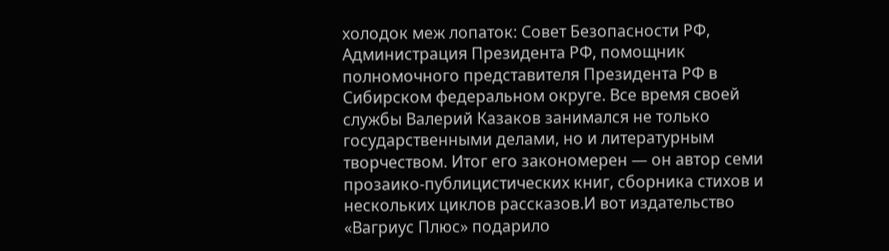холодок меж лопаток: Совет Безопасности РФ, Администрация Президента РФ, помощник полномочного представителя Президента РФ в Сибирском федеральном округе. Все время своей службы Валерий Казаков занимался не только государственными делами, но и литературным творчеством. Итог его закономерен — он автор семи прозаико-публицистических книг, сборника стихов и нескольких циклов рассказов.И вот издательство «Вагриус Плюс» подарило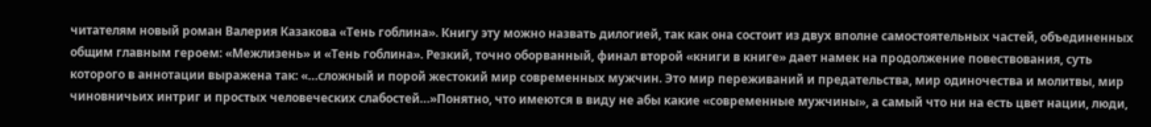читателям новый роман Валерия Казакова «Тень гоблина». Книгу эту можно назвать дилогией, так как она состоит из двух вполне самостоятельных частей, объединенных общим главным героем: «Межлизень» и «Тень гоблина». Резкий, точно оборванный, финал второй «книги в книге» дает намек на продолжение повествования, суть которого в аннотации выражена так: «…сложный и порой жестокий мир современных мужчин. Это мир переживаний и предательства, мир одиночества и молитвы, мир чиновничьих интриг и простых человеческих слабостей…»Понятно, что имеются в виду не абы какие «современные мужчины», а самый что ни на есть цвет нации, люди,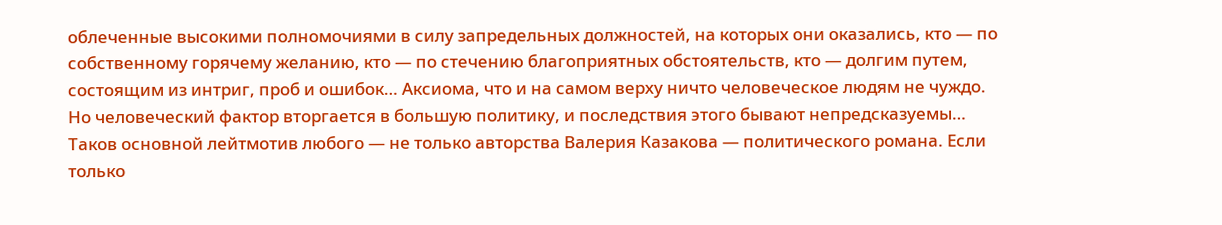облеченные высокими полномочиями в силу запредельных должностей, на которых они оказались, кто — по собственному горячему желанию, кто — по стечению благоприятных обстоятельств, кто — долгим путем, состоящим из интриг, проб и ошибок… Аксиома, что и на самом верху ничто человеческое людям не чуждо. Но человеческий фактор вторгается в большую политику, и последствия этого бывают непредсказуемы… Таков основной лейтмотив любого — не только авторства Валерия Казакова — политического романа. Если только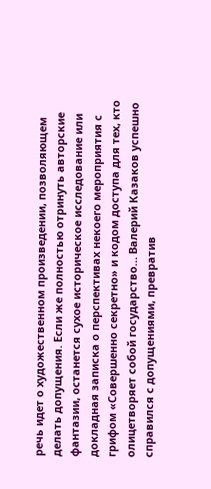речь идет о художественном произведении, позволяющем делать допущения. Если же полностью отринуть авторские фантазии, останется сухое историческое исследование или докладная записка о перспективах некоего мероприятия с грифом «Совершенно секретно» и кодом доступа для тех, кто олицетворяет собой государство… Валерий Казаков успешно справился с допущениями, превратив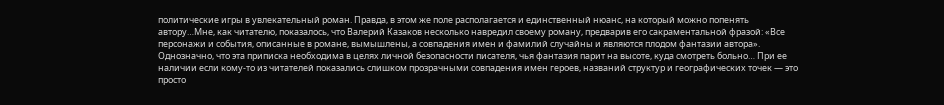политические игры в увлекательный роман. Правда, в этом же поле располагается и единственный нюанс, на который можно попенять автору…Мне, как читателю, показалось, что Валерий Казаков несколько навредил своему роману, предварив его сакраментальной фразой: «Все персонажи и события, описанные в романе, вымышлены, а совпадения имен и фамилий случайны и являются плодом фантазии автора». Однозначно, что эта приписка необходима в целях личной безопасности писателя, чья фантазия парит на высоте, куда смотреть больно… При ее наличии если кому-то из читателей показались слишком прозрачными совпадения имен героев, названий структур и географических точек — это просто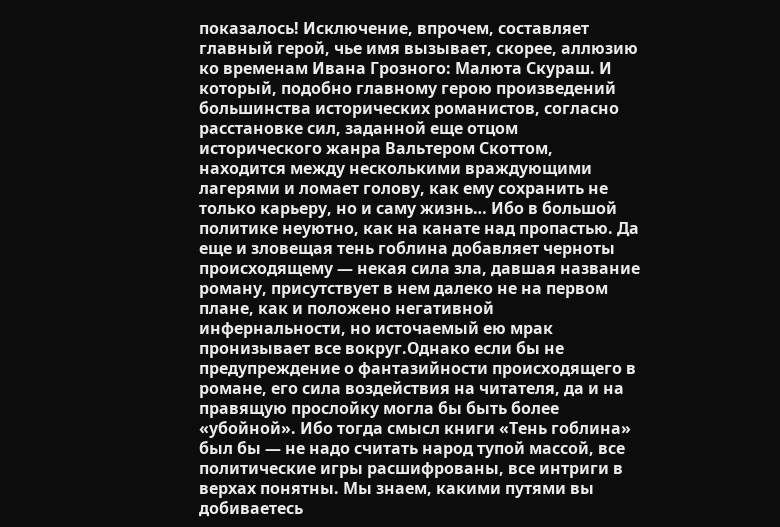показалось! Исключение, впрочем, составляет главный герой, чье имя вызывает, скорее, аллюзию ко временам Ивана Грозного: Малюта Скураш. И который, подобно главному герою произведений большинства исторических романистов, согласно расстановке сил, заданной еще отцом исторического жанра Вальтером Скоттом, находится между несколькими враждующими лагерями и ломает голову, как ему сохранить не только карьеру, но и саму жизнь… Ибо в большой политике неуютно, как на канате над пропастью. Да еще и зловещая тень гоблина добавляет черноты происходящему — некая сила зла, давшая название роману, присутствует в нем далеко не на первом плане, как и положено негативной инфернальности, но источаемый ею мрак пронизывает все вокруг.Однако если бы не предупреждение о фантазийности происходящего в романе, его сила воздействия на читателя, да и на правящую прослойку могла бы быть более «убойной». Ибо тогда смысл книги «Тень гоблина» был бы — не надо считать народ тупой массой, все политические игры расшифрованы, все интриги в верхах понятны. Мы знаем, какими путями вы добиваетесь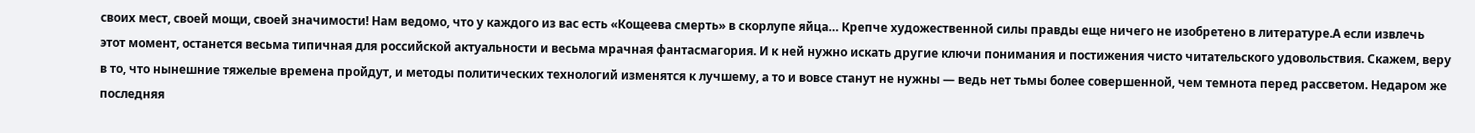своих мест, своей мощи, своей значимости! Нам ведомо, что у каждого из вас есть «Кощеева смерть» в скорлупе яйца… Крепче художественной силы правды еще ничего не изобретено в литературе.А если извлечь этот момент, останется весьма типичная для российской актуальности и весьма мрачная фантасмагория. И к ней нужно искать другие ключи понимания и постижения чисто читательского удовольствия. Скажем, веру в то, что нынешние тяжелые времена пройдут, и методы политических технологий изменятся к лучшему, а то и вовсе станут не нужны — ведь нет тьмы более совершенной, чем темнота перед рассветом. Недаром же последняя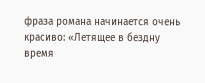фраза романа начинается очень красиво: «Летящее в бездну время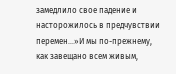замедлило свое падение и насторожилось в предчувствии перемен…»И мы по-прежнему, как завещано всем живым,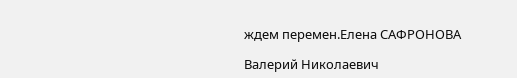ждем перемен.Елена САФРОНОВА

Валерий Николаевич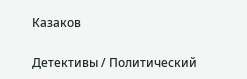Казаков

Детективы / Политический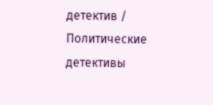детектив / Политические детективы